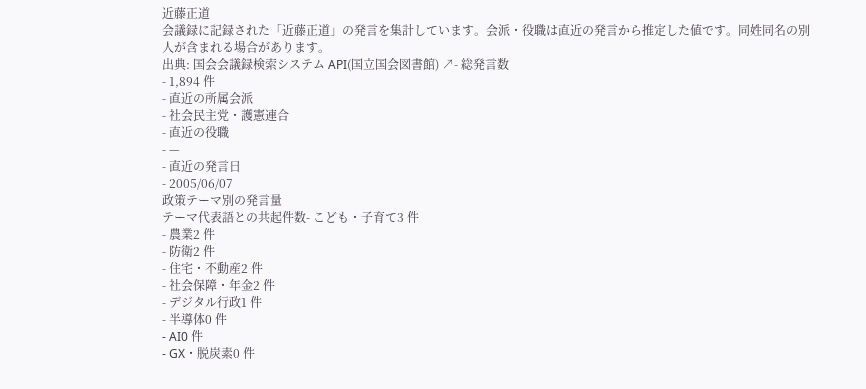近藤正道
会議録に記録された「近藤正道」の発言を集計しています。会派・役職は直近の発言から推定した値です。同姓同名の別人が含まれる場合があります。
出典: 国会会議録検索システム API(国立国会図書館) ↗- 総発言数
- 1,894 件
- 直近の所属会派
- 社会民主党・護憲連合
- 直近の役職
- —
- 直近の発言日
- 2005/06/07
政策テーマ別の発言量
テーマ代表語との共起件数- こども・子育て3 件
- 農業2 件
- 防衛2 件
- 住宅・不動産2 件
- 社会保障・年金2 件
- デジタル行政1 件
- 半導体0 件
- AI0 件
- GX・脱炭素0 件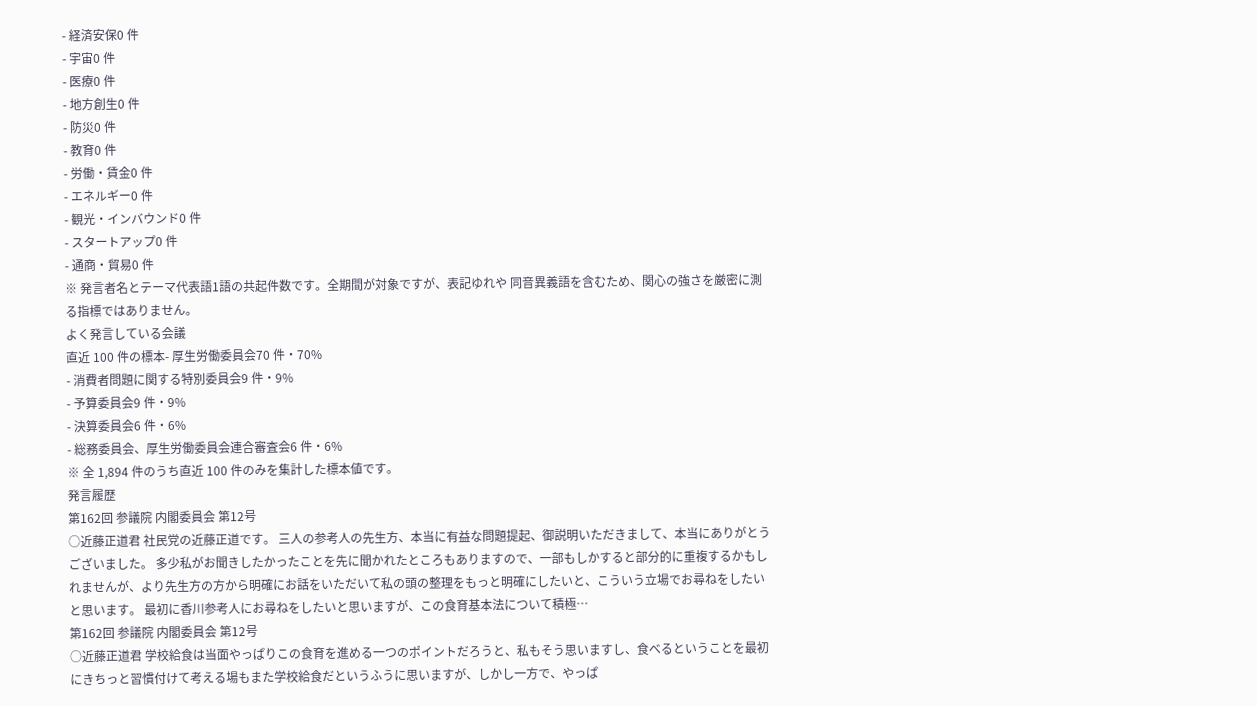- 経済安保0 件
- 宇宙0 件
- 医療0 件
- 地方創生0 件
- 防災0 件
- 教育0 件
- 労働・賃金0 件
- エネルギー0 件
- 観光・インバウンド0 件
- スタートアップ0 件
- 通商・貿易0 件
※ 発言者名とテーマ代表語1語の共起件数です。全期間が対象ですが、表記ゆれや 同音異義語を含むため、関心の強さを厳密に測る指標ではありません。
よく発言している会議
直近 100 件の標本- 厚生労働委員会70 件・70%
- 消費者問題に関する特別委員会9 件・9%
- 予算委員会9 件・9%
- 決算委員会6 件・6%
- 総務委員会、厚生労働委員会連合審査会6 件・6%
※ 全 1,894 件のうち直近 100 件のみを集計した標本値です。
発言履歴
第162回 参議院 内閣委員会 第12号
○近藤正道君 社民党の近藤正道です。 三人の参考人の先生方、本当に有益な問題提起、御説明いただきまして、本当にありがとうございました。 多少私がお聞きしたかったことを先に聞かれたところもありますので、一部もしかすると部分的に重複するかもしれませんが、より先生方の方から明確にお話をいただいて私の頭の整理をもっと明確にしたいと、こういう立場でお尋ねをしたいと思います。 最初に香川参考人にお尋ねをしたいと思いますが、この食育基本法について積極…
第162回 参議院 内閣委員会 第12号
○近藤正道君 学校給食は当面やっぱりこの食育を進める一つのポイントだろうと、私もそう思いますし、食べるということを最初にきちっと習慣付けて考える場もまた学校給食だというふうに思いますが、しかし一方で、やっぱ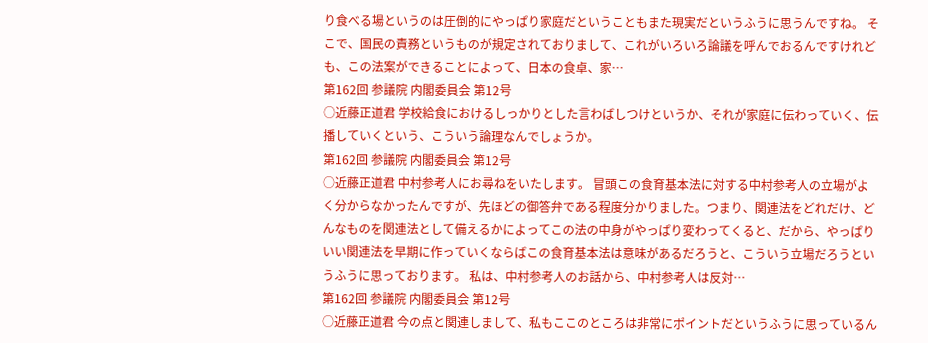り食べる場というのは圧倒的にやっぱり家庭だということもまた現実だというふうに思うんですね。 そこで、国民の責務というものが規定されておりまして、これがいろいろ論議を呼んでおるんですけれども、この法案ができることによって、日本の食卓、家…
第162回 参議院 内閣委員会 第12号
○近藤正道君 学校給食におけるしっかりとした言わばしつけというか、それが家庭に伝わっていく、伝播していくという、こういう論理なんでしょうか。
第162回 参議院 内閣委員会 第12号
○近藤正道君 中村参考人にお尋ねをいたします。 冒頭この食育基本法に対する中村参考人の立場がよく分からなかったんですが、先ほどの御答弁である程度分かりました。つまり、関連法をどれだけ、どんなものを関連法として備えるかによってこの法の中身がやっぱり変わってくると、だから、やっぱりいい関連法を早期に作っていくならばこの食育基本法は意味があるだろうと、こういう立場だろうというふうに思っております。 私は、中村参考人のお話から、中村参考人は反対…
第162回 参議院 内閣委員会 第12号
○近藤正道君 今の点と関連しまして、私もここのところは非常にポイントだというふうに思っているん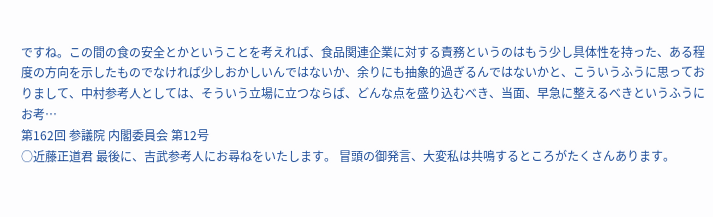ですね。この間の食の安全とかということを考えれば、食品関連企業に対する責務というのはもう少し具体性を持った、ある程度の方向を示したものでなければ少しおかしいんではないか、余りにも抽象的過ぎるんではないかと、こういうふうに思っておりまして、中村参考人としては、そういう立場に立つならば、どんな点を盛り込むべき、当面、早急に整えるべきというふうにお考…
第162回 参議院 内閣委員会 第12号
○近藤正道君 最後に、吉武参考人にお尋ねをいたします。 冒頭の御発言、大変私は共鳴するところがたくさんあります。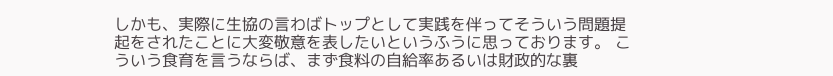しかも、実際に生協の言わばトップとして実践を伴ってそういう問題提起をされたことに大変敬意を表したいというふうに思っております。 こういう食育を言うならば、まず食料の自給率あるいは財政的な裏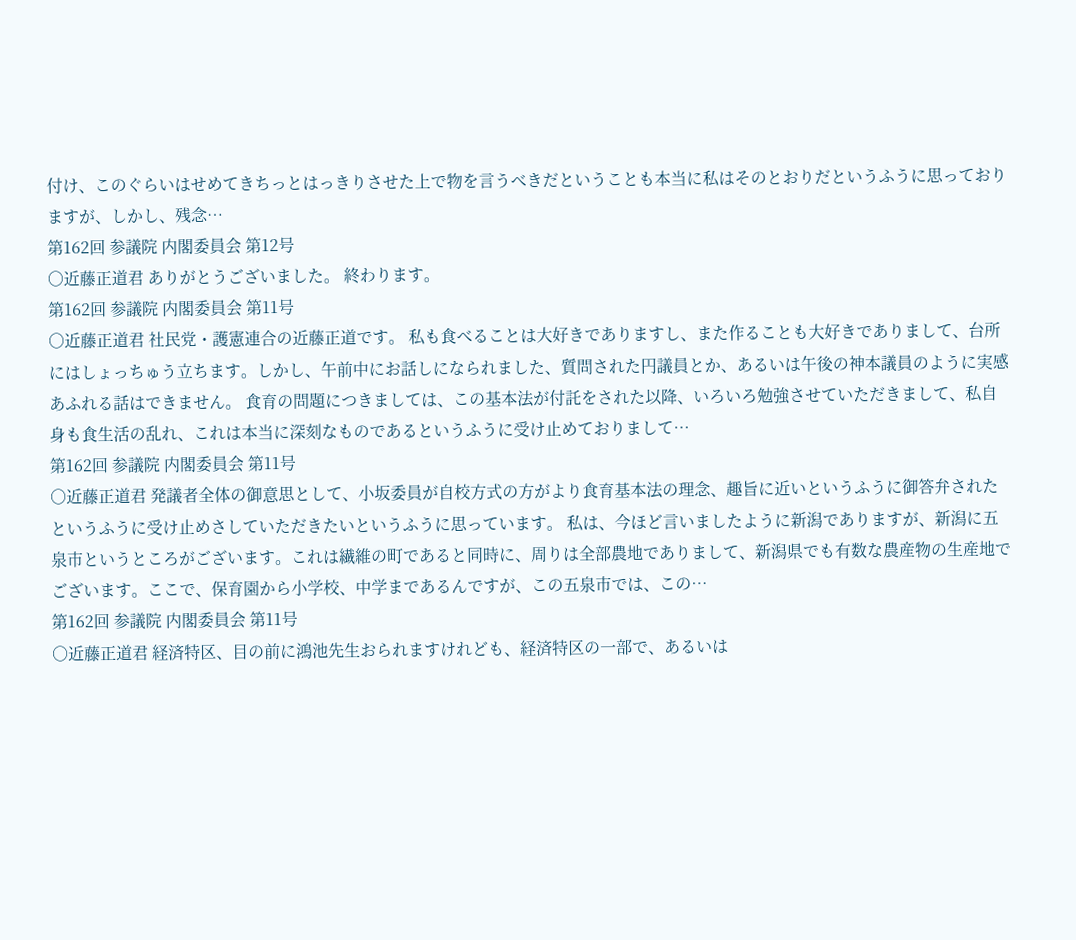付け、このぐらいはせめてきちっとはっきりさせた上で物を言うべきだということも本当に私はそのとおりだというふうに思っておりますが、しかし、残念…
第162回 参議院 内閣委員会 第12号
○近藤正道君 ありがとうございました。 終わります。
第162回 参議院 内閣委員会 第11号
○近藤正道君 社民党・護憲連合の近藤正道です。 私も食べることは大好きでありますし、また作ることも大好きでありまして、台所にはしょっちゅう立ちます。しかし、午前中にお話しになられました、質問された円議員とか、あるいは午後の神本議員のように実感あふれる話はできません。 食育の問題につきましては、この基本法が付託をされた以降、いろいろ勉強させていただきまして、私自身も食生活の乱れ、これは本当に深刻なものであるというふうに受け止めておりまして…
第162回 参議院 内閣委員会 第11号
○近藤正道君 発議者全体の御意思として、小坂委員が自校方式の方がより食育基本法の理念、趣旨に近いというふうに御答弁されたというふうに受け止めさしていただきたいというふうに思っています。 私は、今ほど言いましたように新潟でありますが、新潟に五泉市というところがございます。これは繊維の町であると同時に、周りは全部農地でありまして、新潟県でも有数な農産物の生産地でございます。ここで、保育園から小学校、中学まであるんですが、この五泉市では、この…
第162回 参議院 内閣委員会 第11号
○近藤正道君 経済特区、目の前に鴻池先生おられますけれども、経済特区の一部で、あるいは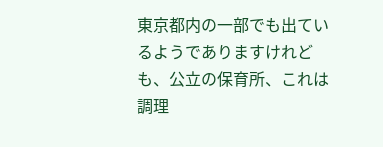東京都内の一部でも出ているようでありますけれども、公立の保育所、これは調理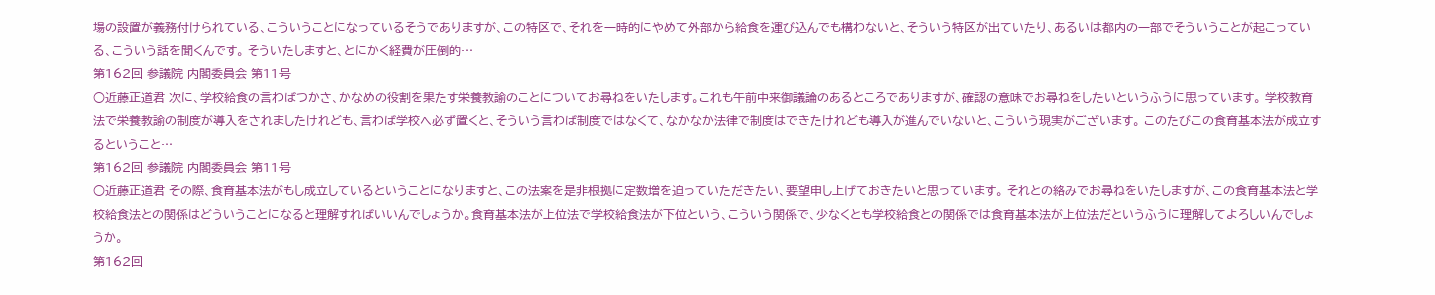場の設置が義務付けられている、こういうことになっているそうでありますが、この特区で、それを一時的にやめて外部から給食を運び込んでも構わないと、そういう特区が出ていたり、あるいは都内の一部でそういうことが起こっている、こういう話を聞くんです。 そういたしますと、とにかく経費が圧倒的…
第162回 参議院 内閣委員会 第11号
○近藤正道君 次に、学校給食の言わばつかさ、かなめの役割を果たす栄養教諭のことについてお尋ねをいたします。これも午前中来御議論のあるところでありますが、確認の意味でお尋ねをしたいというふうに思っています。 学校教育法で栄養教諭の制度が導入をされましたけれども、言わば学校へ必ず置くと、そういう言わば制度ではなくて、なかなか法律で制度はできたけれども導入が進んでいないと、こういう現実がございます。 このたびこの食育基本法が成立するということ…
第162回 参議院 内閣委員会 第11号
○近藤正道君 その際、食育基本法がもし成立しているということになりますと、この法案を是非根拠に定数増を迫っていただきたい、要望申し上げておきたいと思っています。 それとの絡みでお尋ねをいたしますが、この食育基本法と学校給食法との関係はどういうことになると理解すればいいんでしょうか。食育基本法が上位法で学校給食法が下位という、こういう関係で、少なくとも学校給食との関係では食育基本法が上位法だというふうに理解してよろしいんでしょうか。
第162回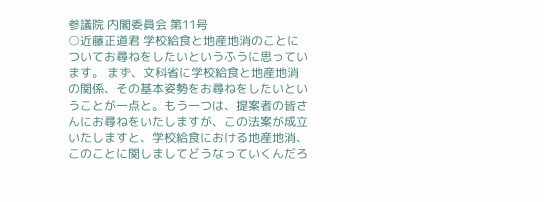参議院 内閣委員会 第11号
○近藤正道君 学校給食と地産地消のことについてお尋ねをしたいというふうに思っています。 まず、文科省に学校給食と地産地消の関係、その基本姿勢をお尋ねをしたいということが一点と。もう一つは、提案者の皆さんにお尋ねをいたしますが、この法案が成立いたしますと、学校給食における地産地消、このことに関しましてどうなっていくんだろ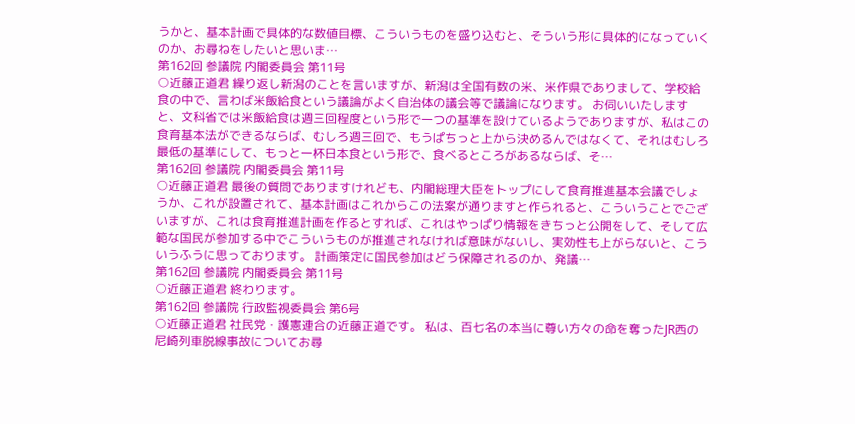うかと、基本計画で具体的な数値目標、こういうものを盛り込むと、そういう形に具体的になっていくのか、お尋ねをしたいと思いま…
第162回 参議院 内閣委員会 第11号
○近藤正道君 繰り返し新潟のことを言いますが、新潟は全国有数の米、米作県でありまして、学校給食の中で、言わば米飯給食という議論がよく自治体の議会等で議論になります。 お伺いいたしますと、文科省では米飯給食は週三回程度という形で一つの基準を設けているようでありますが、私はこの食育基本法ができるならば、むしろ週三回で、もうぱちっと上から決めるんではなくて、それはむしろ最低の基準にして、もっと一杯日本食という形で、食べるところがあるならば、そ…
第162回 参議院 内閣委員会 第11号
○近藤正道君 最後の質問でありますけれども、内閣総理大臣をトップにして食育推進基本会議でしょうか、これが設置されて、基本計画はこれからこの法案が通りますと作られると、こういうことでございますが、これは食育推進計画を作るとすれば、これはやっぱり情報をきちっと公開をして、そして広範な国民が参加する中でこういうものが推進されなければ意味がないし、実効性も上がらないと、こういうふうに思っております。 計画策定に国民参加はどう保障されるのか、発議…
第162回 参議院 内閣委員会 第11号
○近藤正道君 終わります。
第162回 参議院 行政監視委員会 第6号
○近藤正道君 社民党・護憲連合の近藤正道です。 私は、百七名の本当に尊い方々の命を奪ったJR西の尼崎列車脱線事故についてお尋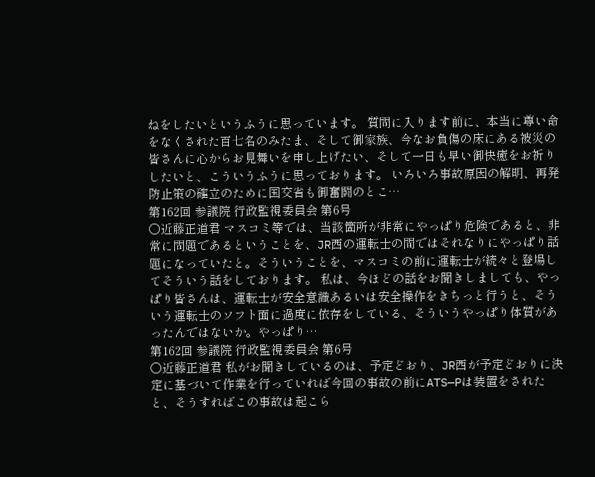ねをしたいというふうに思っています。 質問に入ります前に、本当に尊い命をなくされた百七名のみたま、そして御家族、今なお負傷の床にある被災の皆さんに心からお見舞いを申し上げたい、そして一日も早い御快癒をお祈りしたいと、こういうふうに思っております。 いろいろ事故原因の解明、再発防止策の確立のために国交省も御奮闘のとこ…
第162回 参議院 行政監視委員会 第6号
○近藤正道君 マスコミ等では、当該箇所が非常にやっぱり危険であると、非常に問題であるということを、JR西の運転士の間ではそれなりにやっぱり話題になっていたと。そういうことを、マスコミの前に運転士が続々と登場してそういう話をしております。 私は、今ほどの話をお聞きしましても、やっぱり皆さんは、運転士が安全意識あるいは安全操作をきちっと行うと、そういう運転士のソフト面に過度に依存をしている、そういうやっぱり体質があったんではないか。やっぱり…
第162回 参議院 行政監視委員会 第6号
○近藤正道君 私がお聞きしているのは、予定どおり、JR西が予定どおりに決定に基づいて作業を行っていれば今回の事故の前にATS—Pは装置をされたと、そうすればこの事故は起こら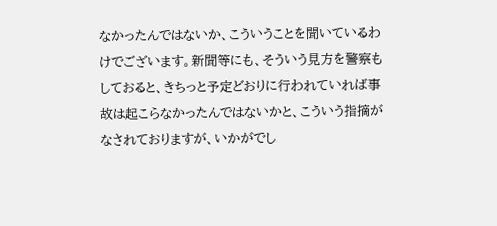なかったんではないか、こういうことを聞いているわけでございます。新聞等にも、そういう見方を警察もしておると、きちっと予定どおりに行われていれば事故は起こらなかったんではないかと、こういう指摘がなされておりますが、いかがでし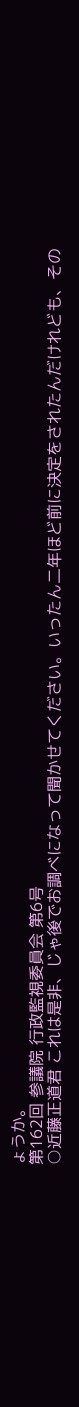ょうか。
第162回 参議院 行政監視委員会 第6号
○近藤正道君 これは是非、じゃ後でお調べになって聞かせてください。いったん二年ほど前に決定をされたんだけれども、その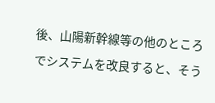後、山陽新幹線等の他のところでシステムを改良すると、そう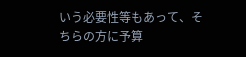いう必要性等もあって、そちらの方に予算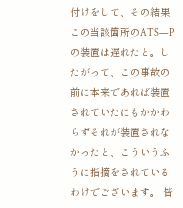付けをして、その結果この当該箇所のATS—Pの装置は遅れたと。したがって、この事故の前に本来であれば装置されていたにもかかわらずそれが装置されなかったと、こういうふうに指摘をされているわけでございます。 皆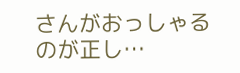さんがおっしゃるのが正し…